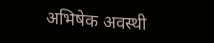अभिषेक अवस्थी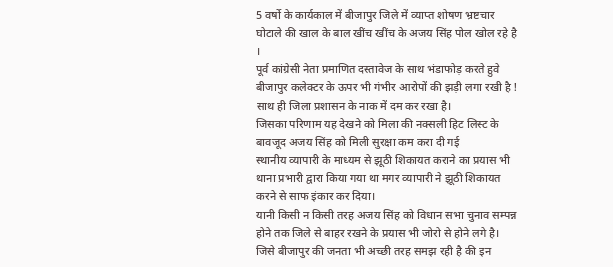5 वर्षो के कार्यकाल में बीजापुर जिले में व्याप्त शोषण भ्रष्टचार घोटाले की खाल के बाल खींच खींच के अजय सिंह पोल खोल रहे है ।
पूर्व कांग्रेसी नेता प्रमाणित दस्तावेज के साथ भंडाफोड़ करते हुवे बीजापुर कलेक्टर के ऊपर भी गंभीर आरोपों की झड़ी लगा रखी है ! साथ ही जिला प्रशासन के नाक में दम कर रखा है।
जिसका परिणाम यह देखने को मिला की नक्सली हिट लिस्ट के बावजूद अजय सिंह को मिली सुरक्षा कम करा दी गई
स्थानीय व्यापारी के माध्यम से झूठी शिकायत कराने का प्रयास भी थाना प्रभारी द्वारा किया गया था मगर व्यापारी ने झूठी शिकायत करने से साफ इंकार कर दिया।
यानी किसी न किसी तरह अजय सिंह को विधान सभा चुनाव सम्पन्न होने तक जिले से बाहर रखने के प्रयास भी जोरो से होने लगे है।
जिसे बीजापुर की जनता भी अच्छी तरह समझ रही है की इन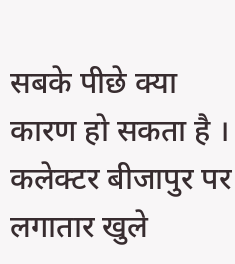सबके पीछे क्या कारण हो सकता है ।
कलेक्टर बीजापुर पर लगातार खुले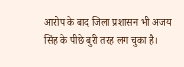आरोप के बाद जिला प्रशासन भी अजय सिंह के पीछे बुरी तरह लग चुका है।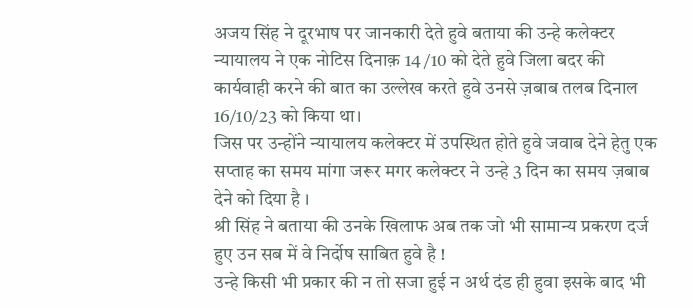अजय सिंह ने दूरभाष पर जानकारी देते हुवे बताया की उन्हे कलेक्टर न्यायालय ने एक नोटिस दिनाक़ 14 /10 को देते हुवे जिला बदर की कार्यवाही करने की बात का उल्लेख करते हुवे उनसे ज़बाब तलब दिनाल 16/10/23 को किया था।
जिस पर उन्होंने न्यायालय कलेक्टर में उपस्थित होते हुवे जवाब देने हेतु एक सप्ताह का समय मांगा जरूर मगर कलेक्टर ने उन्हे 3 दिन का समय ज़बाब देने को दिया है ।
श्री सिंह ने बताया की उनके खिलाफ अब तक जो भी सामान्य प्रकरण दर्ज हुए उन सब में वे निर्दोष साबित हुवे है !
उन्हे किसी भी प्रकार की न तो सजा हुई न अर्थ दंड ही हुवा इसके बाद भी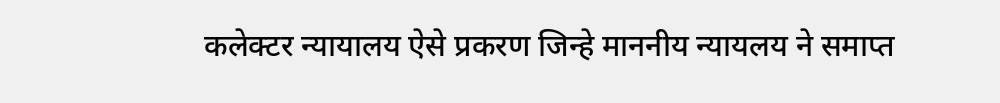कलेक्टर न्यायालय ऐसे प्रकरण जिन्हे माननीय न्यायलय ने समाप्त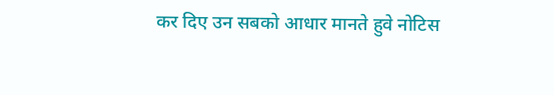कर दिए उन सबको आधार मानते हुवे नोटिस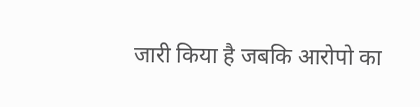जारी किया है जबकि आरोपो का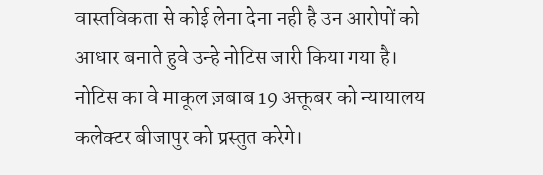वास्तविकता से कोई लेना देना नही है उन आरोपों को आधार बनाते हुवे उन्हे नोटिस जारी किया गया है।
नोटिस का वे माकूल ज़बाब 19 अक्तूबर को न्यायालय कलेक्टर बीजापुर को प्रस्तुत करेगे।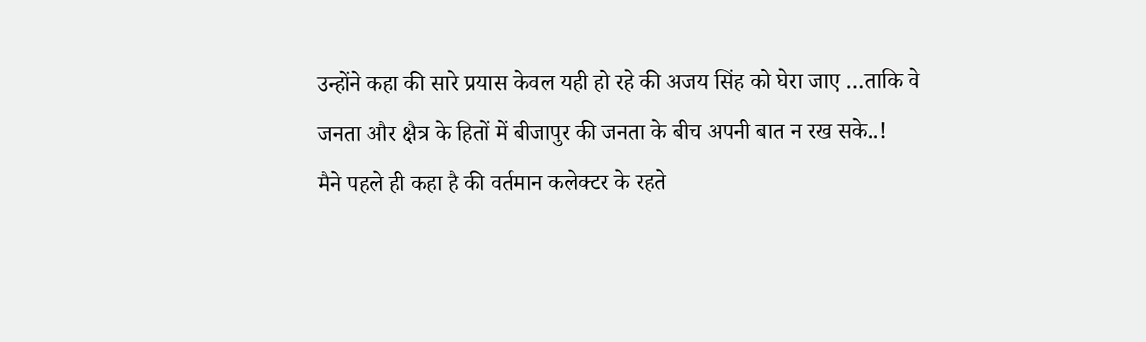उन्होंने कहा की सारे प्रयास केवल यही हो रहे की अजय सिंह को घेरा जाए …ताकि वे जनता और क्षैत्र के हितों में बीजापुर की जनता के बीच अपनी बात न रख सके..!
मैने पहले ही कहा है की वर्तमान कलेक्टर के रहते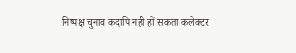निष्पक्ष चुनाव कदापि नही हों सकता कलेक्टर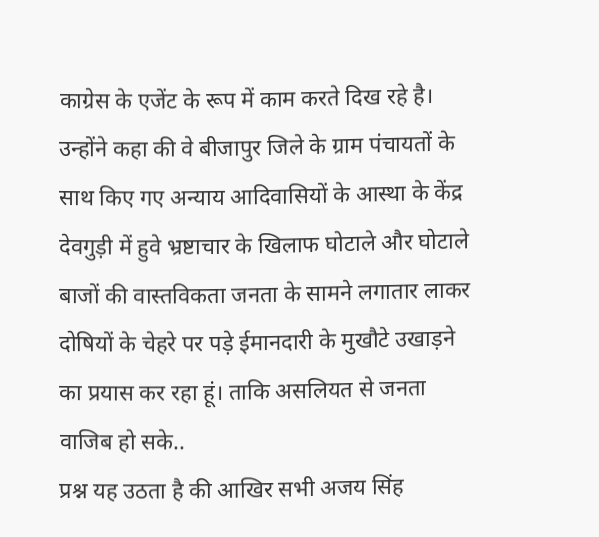काग्रेस के एजेंट के रूप में काम करते दिख रहे है।
उन्होंने कहा की वे बीजापुर जिले के ग्राम पंचायतों के साथ किए गए अन्याय आदिवासियों के आस्था के केंद्र देवगुड़ी में हुवे भ्रष्टाचार के खिलाफ घोटाले और घोटाले बाजों की वास्तविकता जनता के सामने लगातार लाकर दोषियों के चेहरे पर पड़े ईमानदारी के मुखौटे उखाड़ने का प्रयास कर रहा हूं। ताकि असलियत से जनता वाजिब हो सके..
प्रश्न यह उठता है की आखिर सभी अजय सिंह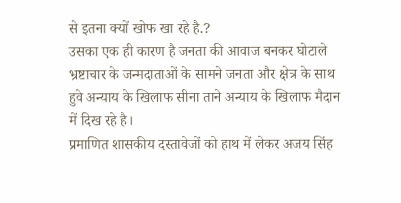से इतना क्यों खोफ खा रहे है.?
उसका एक ही कारण है जनता की आवाज बनकर घोटाले भ्रष्टाचार के जन्मदाताओं के सामने जनता और क्षेत्र के साथ हुवे अन्याय के खिलाफ सीना ताने अन्याय के खिलाफ मैदान में दिख रहे है।
प्रमाणित शासकीय दस्तावेजों को हाथ में लेकर अजय सिंह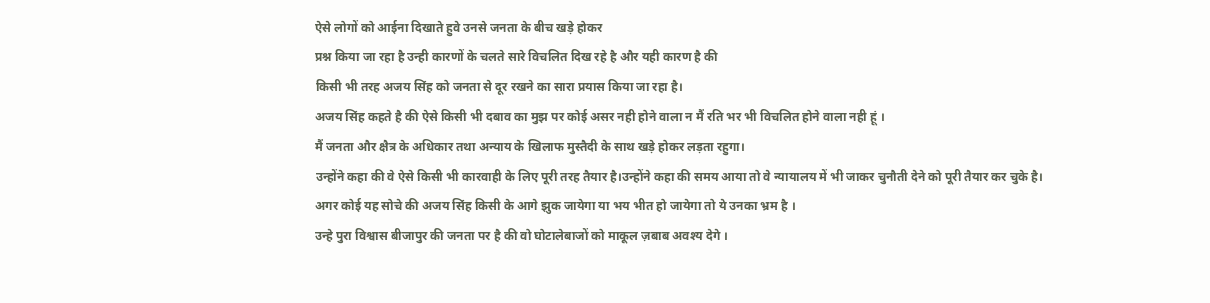ऐसे लोगों को आईना दिखाते हुवे उनसे जनता के बीच खड़े होकर
प्रश्न किया जा रहा है उन्ही कारणों के चलते सारे विचलित दिख रहे है और यही कारण है की
किसी भी तरह अजय सिंह को जनता से दूर रखने का सारा प्रयास किया जा रहा है।
अजय सिंह कहते है की ऐसे किसी भी दबाव का मुझ पर कोई असर नही होने वाला न मैं रति भर भी विचलित होने वाला नही हूं ।
मैं जनता और क्षैत्र के अधिकार तथा अन्याय के खिलाफ मुस्तैदी के साथ खड़े होकर लड़ता रहुगा।
उन्होंने कहा की वे ऐसे किसी भी कारवाही के लिए पूरी तरह तैयार है।उन्होंने कहा की समय आया तो वे न्यायालय में भी जाकर चुनौती देने को पूरी तैयार कर चुके है।
अगर कोई यह सोचे की अजय सिंह किसी के आगे झुक जायेगा या भय भीत हो जायेगा तो ये उनका भ्रम है ।
उन्हे पुरा विश्वास बीजापुर की जनता पर है की वो घोटालेबाजों को माकूल ज़बाब अवश्य देगे ।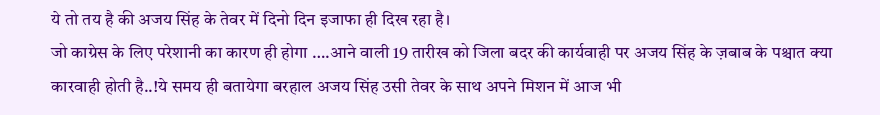ये तो तय है की अजय सिंह के तेवर में दिनो दिन इजाफा ही दिख रहा है।
जो काग्रेस के लिए परेशानी का कारण ही होगा ….आने वाली 19 तारीख को जिला बदर की कार्यवाही पर अजय सिंह के ज़बाब के पश्चात क्या कारवाही होती है..!ये समय ही बतायेगा बरहाल अजय सिंह उसी तेवर के साथ अपने मिशन में आज भी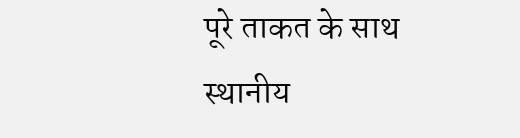पूरे ताकत के साथ स्थानीय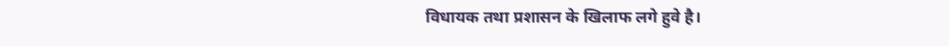विधायक तथा प्रशासन के खिलाफ लगे हुवे है।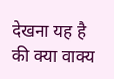देखना यह है की क्या वाक्य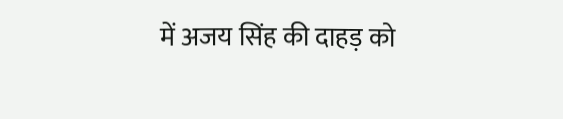में अजय सिंह की दाहड़ को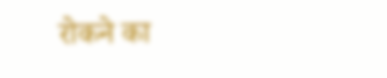रोकने का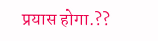प्रयास होगा.??